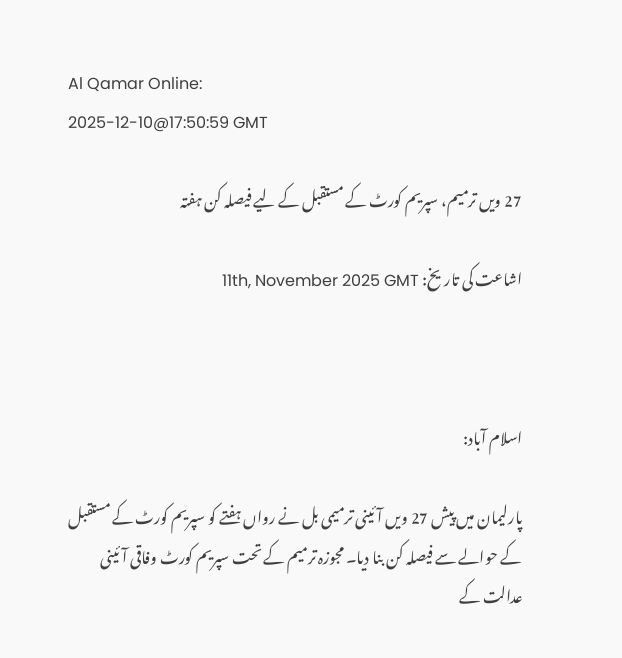Al Qamar Online:
2025-12-10@17:50:59 GMT

27 ویں ترمیم، سپریم کورٹ کے مستقبل کے لیے فیصلہ کن ہفتہ

اشاعت کی تاریخ: 11th, November 2025 GMT



اسلام آباد:

پارلیمان میں پیش 27 ویں آئینی ترمیمی بل نے رواں ہفتے کو سپریم کورٹ کے مستقبل کے حوالے سے فیصلہ کن بنا دیا۔ مجوزہ ترمیم کے تحت سپریم کورٹ وفاقی آئینی عدالت کے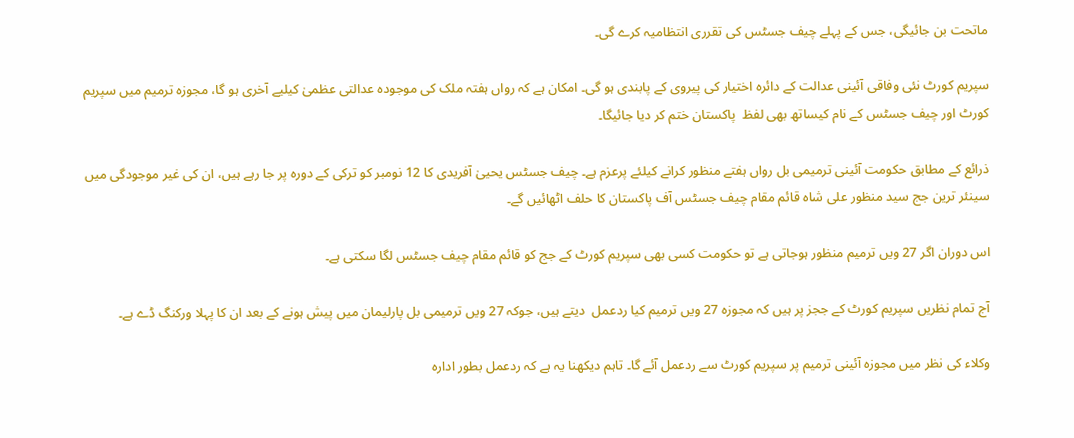ماتحت بن جائیگی، جس کے پہلے چیف جسٹس کی تقرری انتظامیہ کرے گی۔

سپریم کورٹ نئی وفاقی آئینی عدالت کے دائرہ اختیار کی پیروی کے پابندی ہو گی۔ امکان ہے کہ رواں ہفتہ ملک کی موجودہ عدالتی عظمیٰ کیلیے آخری ہو گا، مجوزہ ترمیم میں سپریم کورٹ اور چیف جسٹس کے نام کیساتھ بھی لفظ  پاکستان ختم کر دیا جائیگا۔

ذرائع کے مطابق حکومت آئینی ترمیمی بل رواں ہفتے منظور کرانے کیلئے پرعزم ہے۔ چیف جسٹس یحییٰ آفریدی کا 12 نومبر کو ترکی کے دورہ پر جا رہے ہیں، ان کی غیر موجودگی میں سینئر ترین جج سید منظور علی شاہ قائم مقام چیف جسٹس آف پاکستان کا حلف اٹھائیں گے۔

اس دوران اگر 27 ویں ترمیم منظور ہوجاتی ہے تو حکومت کسی بھی سپریم کورٹ کے جج کو قائم مقام چیف جسٹس لگا سکتی ہے۔

آج تمام نظریں سپریم کورٹ کے ججز پر ہیں کہ مجوزہ 27 ویں ترمیم کیا ردعمل  دیتے ہیں، جوکہ 27 ویں ترمیمی بل پارلیمان میں پیش ہونے کے بعد ان کا پہلا ورکنگ ڈے ہے۔

وکلاء کی نظر میں مجوزہ آئینی ترمیم پر سپریم کورٹ سے ردعمل آئے گا۔ تاہم دیکھنا یہ ہے کہ ردعمل بطور ادارہ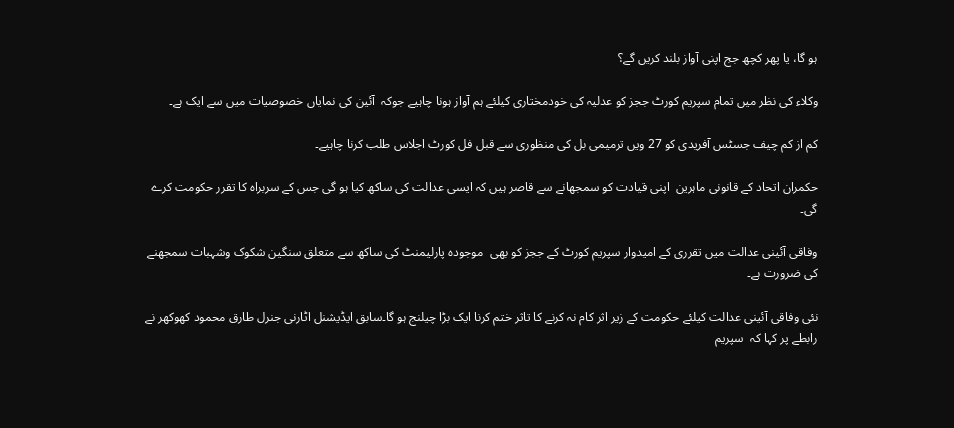ہو گا، یا پھر کچھ جج اپنی آواز بلند کریں گے؟

وکلاء کی نظر میں تمام سپریم کورٹ ججز کو عدلیہ کی خودمختاری کیلئے ہم آواز ہونا چاہیے جوکہ  آئین کی نمایاں خصوصیات میں سے ایک ہے۔

کم از کم چیف جسٹس آفریدی کو 27 ویں ترمیمی بل کی منظوری سے قبل فل کورٹ اجلاس طلب کرنا چاہیے۔

حکمران اتحاد کے قانونی ماہرین  اپنی قیادت کو سمجھانے سے قاصر ہیں کہ ایسی عدالت کی ساکھ کیا ہو گی جس کے سربراہ کا تقرر حکومت کرے گی۔

وفاقی آئینی عدالت میں تقرری کے امیدوار سپریم کورٹ کے ججز کو بھی  موجودہ پارلیمنٹ کی ساکھ سے متعلق سنگین شکوک وشہبات سمجھنے کی ضرورت ہے۔

نئی وفاقی آئینی عدالت کیلئے حکومت کے زیر اثر کام نہ کرنے کا تاثر ختم کرنا ایک بڑا چیلنج ہو گا۔سابق ایڈیشنل اٹارنی جنرل طارق محمود کھوکھر نے رابطے پر کہا کہ  سپریم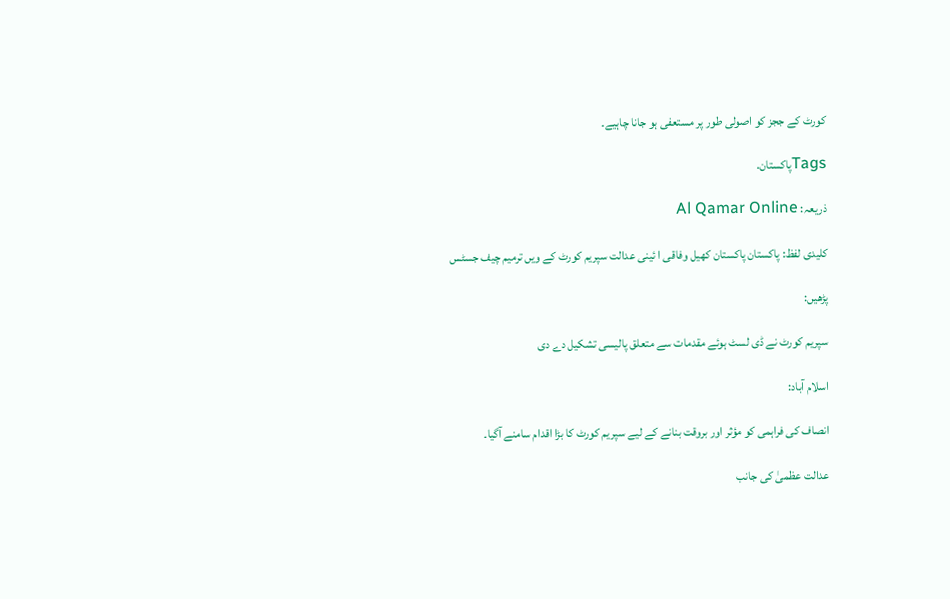کورٹ کے ججز کو اصولی طور پر مستعفی ہو جانا چاہیے۔

Tagsپاکستان.

ذریعہ: Al Qamar Online

کلیدی لفظ: پاکستان پاکستان کھیل وفاقی ا ئینی عدالت سپریم کورٹ کے ویں ترمیم چیف جسٹس

پڑھیں:

سپریم کورٹ نے ڈی لسٹ ہوئے مقدمات سے متعلق پالیسی تشکیل دے دی

اسلام آباد:

انصاف کی فراہمی کو مؤثر اور بروقت بنانے کے لیے سپریم کورٹ کا بڑا اقدام سامنے آگیا۔

عدالت عظمیٰ کی جانب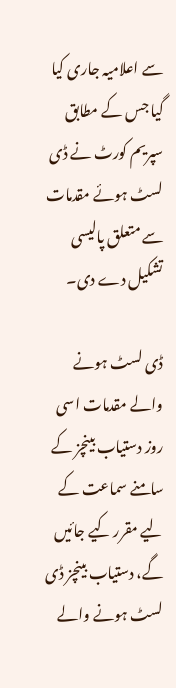سے اعلامیہ جاری کیا گیا جس کے مطابق سپریم کورٹ نے ڈی لسٹ ہوئے مقدمات سے متعلق پالیسی تشکیل دے دی۔

ڈی لسٹ ہونے والے مقدمات اسی روز دستیاب بینچز کے سامنے سماعت کے لیے مقرر کیے جائیں گے، دستیاب بینچز ڈی لسٹ ہونے والے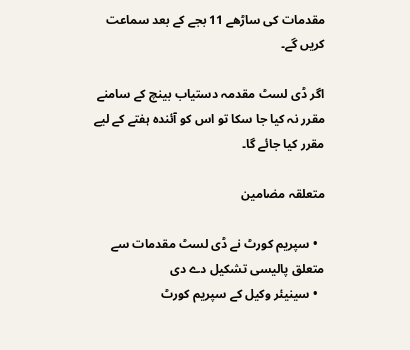مقدمات کی ساڑھے 11 بجے کے بعد سماعت کریں گے۔

اگر ڈی لسٹ مقدمہ دستیاب بینچ کے سامنے مقرر نہ کیا جا سکا تو اس کو آئندہ ہفتے کے لیے مقرر کیا جائے گا۔

متعلقہ مضامین

  • سپریم کورٹ نے ڈی لسٹ مقدمات سے متعلق پالیسی تشکیل دے دی
  • سینیئر وکیل کے سپریم کورٹ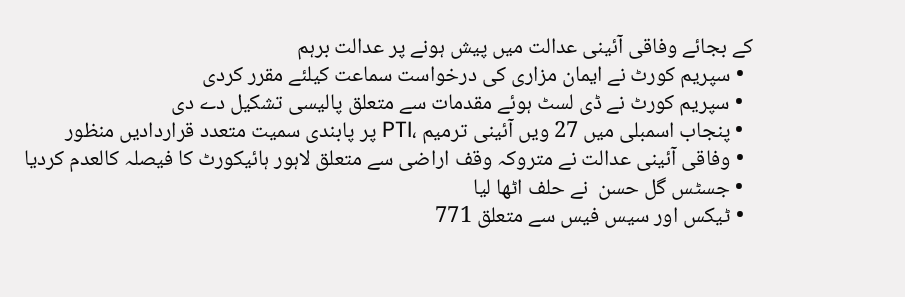کے بجائے وفاقی آئینی عدالت میں پیش ہونے پر عدالت برہم
  • سپریم کورٹ نے ایمان مزاری کی درخواست سماعت کیلئے مقرر کردی
  • سپریم کورٹ نے ڈی لسٹ ہوئے مقدمات سے متعلق پالیسی تشکیل دے دی
  • پنجاب اسمبلی میں 27 ویں آئینی ترمیم ،PTI پر پابندی سمیت متعدد قراردادیں منظور
  • وفاقی آئینی عدالت نے متروکہ وقف اراضی سے متعلق لاہور ہائیکورٹ کا فیصلہ کالعدم کردیا
  • جسٹس گل حسن  نے حلف اٹھا لیا
  • ٹیکس اور سیس فیس سے متعلق 771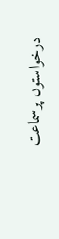درخواستوں پرسماعت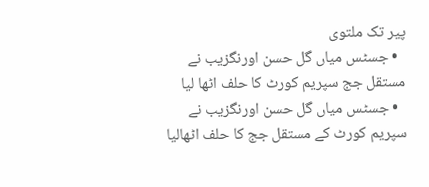پیر تک ملتوی
  • جسٹس میاں گل حسن اورنگزیب نے مستقل جج سپریم کورٹ کا حلف اٹھا لیا
  • جسٹس میاں گل حسن اورنگزیب نے سپریم کورٹ کے مستقل جج کا حلف اٹھالیا